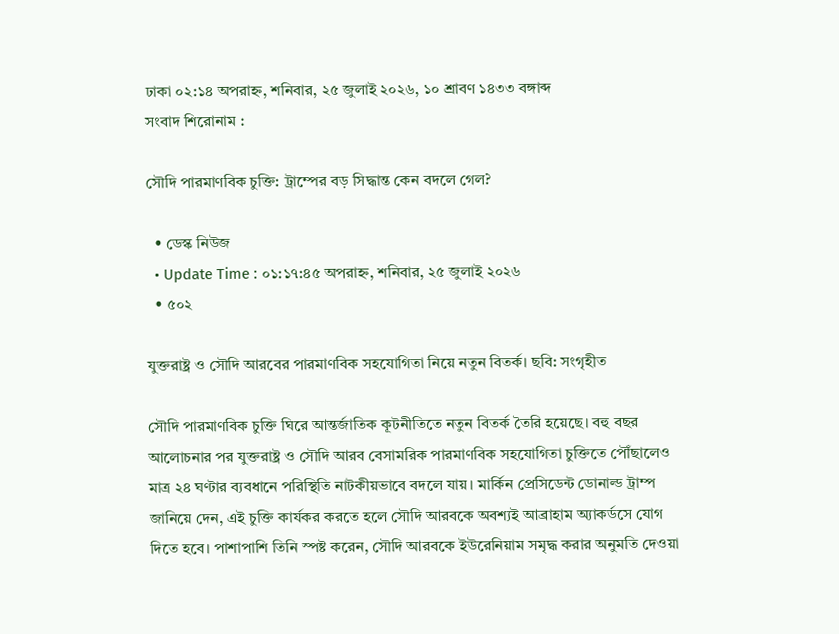ঢাকা ০২:১৪ অপরাহ্ন, শনিবার, ২৫ জুলাই ২০২৬, ১০ শ্রাবণ ১৪৩৩ বঙ্গাব্দ
সংবাদ শিরোনাম :

সৌদি পারমাণবিক চুক্তি: ট্রাম্পের বড় সিদ্ধান্ত কেন বদলে গেল?

  • ডেস্ক নিউজ
  • Update Time : ০১:১৭:৪৫ অপরাহ্ন, শনিবার, ২৫ জুলাই ২০২৬
  • ৫০২

যুক্তরাষ্ট্র ও সৌদি আরবের পারমাণবিক সহযোগিতা নিয়ে নতুন বিতর্ক। ছবি: সংগৃহীত

সৌদি পারমাণবিক চুক্তি ঘিরে আন্তর্জাতিক কূটনীতিতে নতুন বিতর্ক তৈরি হয়েছে। বহু বছর আলোচনার পর যুক্তরাষ্ট্র ও সৌদি আরব বেসামরিক পারমাণবিক সহযোগিতা চুক্তিতে পৌঁছালেও মাত্র ২৪ ঘণ্টার ব্যবধানে পরিস্থিতি নাটকীয়ভাবে বদলে যায়। মার্কিন প্রেসিডেন্ট ডোনাল্ড ট্রাম্প জানিয়ে দেন, এই চুক্তি কার্যকর করতে হলে সৌদি আরবকে অবশ্যই আব্রাহাম অ্যাকর্ডসে যোগ দিতে হবে। পাশাপাশি তিনি স্পষ্ট করেন, সৌদি আরবকে ইউরেনিয়াম সমৃদ্ধ করার অনুমতি দেওয়া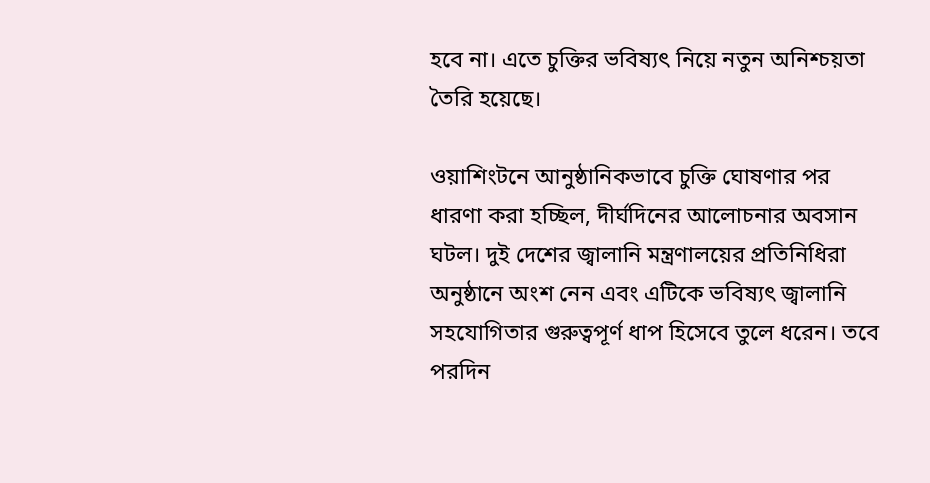হবে না। এতে চুক্তির ভবিষ্যৎ নিয়ে নতুন অনিশ্চয়তা তৈরি হয়েছে।

ওয়াশিংটনে আনুষ্ঠানিকভাবে চুক্তি ঘোষণার পর ধারণা করা হচ্ছিল, দীর্ঘদিনের আলোচনার অবসান ঘটল। দুই দেশের জ্বালানি মন্ত্রণালয়ের প্রতিনিধিরা অনুষ্ঠানে অংশ নেন এবং এটিকে ভবিষ্যৎ জ্বালানি সহযোগিতার গুরুত্বপূর্ণ ধাপ হিসেবে তুলে ধরেন। তবে পরদিন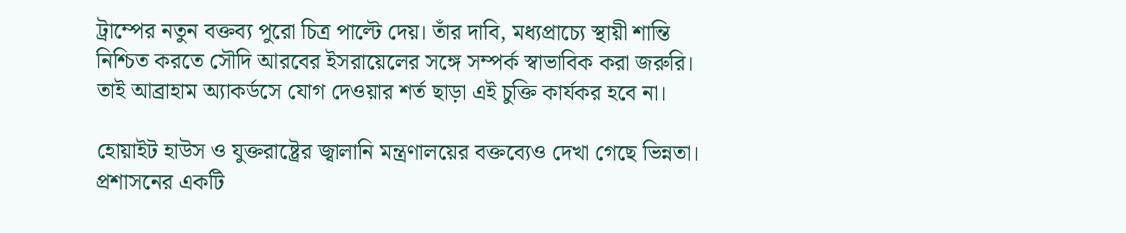ট্রাম্পের নতুন বক্তব্য পুরো চিত্র পাল্টে দেয়। তাঁর দাবি, মধ্যপ্রাচ্যে স্থায়ী শান্তি নিশ্চিত করতে সৌদি আরবের ইসরায়েলের সঙ্গে সম্পর্ক স্বাভাবিক করা জরুরি। তাই আব্রাহাম অ্যাকর্ডসে যোগ দেওয়ার শর্ত ছাড়া এই চুক্তি কার্যকর হবে না।

হোয়াইট হাউস ও যুক্তরাষ্ট্রের জ্বালানি মন্ত্রণালয়ের বক্তব্যেও দেখা গেছে ভিন্নতা। প্রশাসনের একটি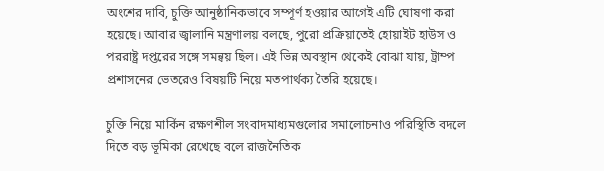অংশের দাবি, চুক্তি আনুষ্ঠানিকভাবে সম্পূর্ণ হওয়ার আগেই এটি ঘোষণা করা হয়েছে। আবার জ্বালানি মন্ত্রণালয় বলছে, পুরো প্রক্রিয়াতেই হোয়াইট হাউস ও পররাষ্ট্র দপ্তরের সঙ্গে সমন্বয় ছিল। এই ভিন্ন অবস্থান থেকেই বোঝা যায়, ট্রাম্প প্রশাসনের ভেতরেও বিষয়টি নিয়ে মতপার্থক্য তৈরি হয়েছে।

চুক্তি নিয়ে মার্কিন রক্ষণশীল সংবাদমাধ্যমগুলোর সমালোচনাও পরিস্থিতি বদলে দিতে বড় ভূমিকা রেখেছে বলে রাজনৈতিক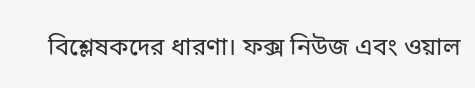বিশ্লেষকদের ধারণা। ফক্স নিউজ এবং ওয়াল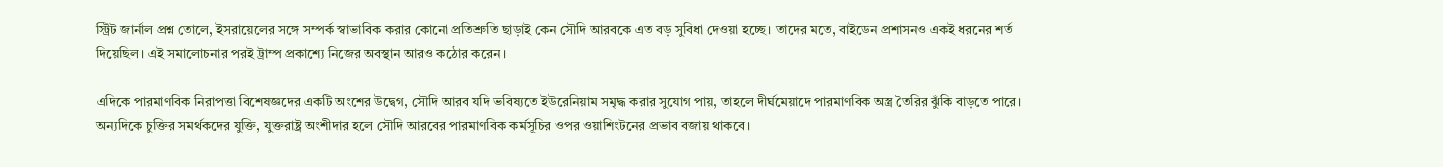স্ট্রিট জার্নাল প্রশ্ন তোলে, ইসরায়েলের সঙ্গে সম্পর্ক স্বাভাবিক করার কোনো প্রতিশ্রুতি ছাড়াই কেন সৌদি আরবকে এত বড় সুবিধা দেওয়া হচ্ছে। তাদের মতে, বাইডেন প্রশাসনও একই ধরনের শর্ত দিয়েছিল। এই সমালোচনার পরই ট্রাম্প প্রকাশ্যে নিজের অবস্থান আরও কঠোর করেন।

এদিকে পারমাণবিক নিরাপত্তা বিশেষজ্ঞদের একটি অংশের উদ্বেগ, সৌদি আরব যদি ভবিষ্যতে ইউরেনিয়াম সমৃদ্ধ করার সুযোগ পায়, তাহলে দীর্ঘমেয়াদে পারমাণবিক অস্ত্র তৈরির ঝুঁকি বাড়তে পারে। অন্যদিকে চুক্তির সমর্থকদের যুক্তি, যুক্তরাষ্ট্র অংশীদার হলে সৌদি আরবের পারমাণবিক কর্মসূচির ওপর ওয়াশিংটনের প্রভাব বজায় থাকবে।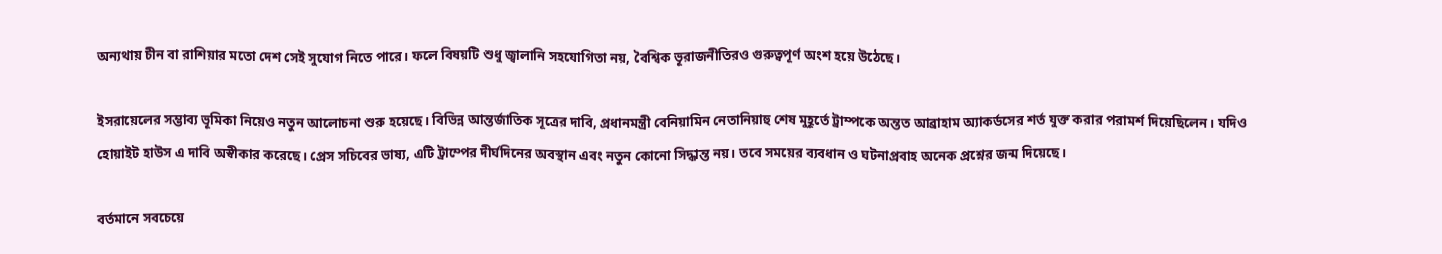অন্যথায় চীন বা রাশিয়ার মতো দেশ সেই সুযোগ নিতে পারে। ফলে বিষয়টি শুধু জ্বালানি সহযোগিতা নয়, বৈশ্বিক ভূরাজনীতিরও গুরুত্বপূর্ণ অংশ হয়ে উঠেছে।

ইসরায়েলের সম্ভাব্য ভূমিকা নিয়েও নতুন আলোচনা শুরু হয়েছে। বিভিন্ন আন্তর্জাতিক সূত্রের দাবি, প্রধানমন্ত্রী বেনিয়ামিন নেতানিয়াহু শেষ মুহূর্তে ট্রাম্পকে অন্তত আব্রাহাম অ্যাকর্ডসের শর্ত যুক্ত করার পরামর্শ দিয়েছিলেন। যদিও হোয়াইট হাউস এ দাবি অস্বীকার করেছে। প্রেস সচিবের ভাষ্য, এটি ট্রাম্পের দীর্ঘদিনের অবস্থান এবং নতুন কোনো সিদ্ধান্ত নয়। তবে সময়ের ব্যবধান ও ঘটনাপ্রবাহ অনেক প্রশ্নের জন্ম দিয়েছে।

বর্তমানে সবচেয়ে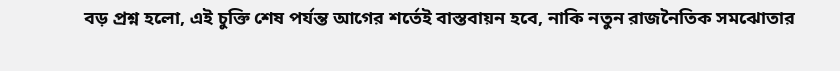বড় প্রশ্ন হলো, এই চুক্তি শেষ পর্যন্ত আগের শর্তেই বাস্তবায়ন হবে, নাকি নতুন রাজনৈতিক সমঝোতার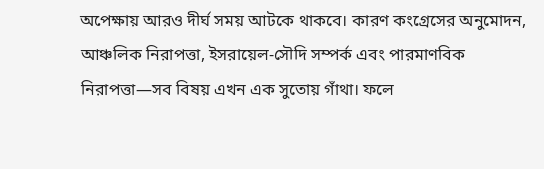অপেক্ষায় আরও দীর্ঘ সময় আটকে থাকবে। কারণ কংগ্রেসের অনুমোদন, আঞ্চলিক নিরাপত্তা, ইসরায়েল-সৌদি সম্পর্ক এবং পারমাণবিক নিরাপত্তা—সব বিষয় এখন এক সুতোয় গাঁথা। ফলে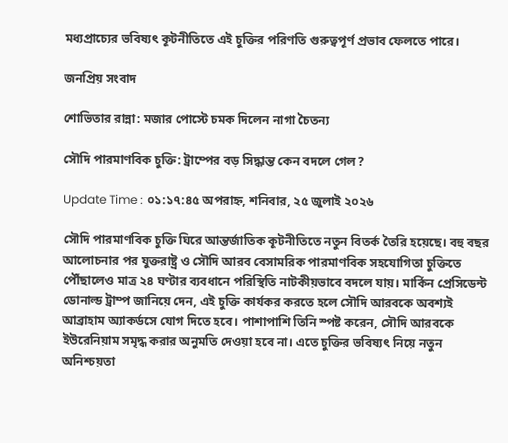মধ্যপ্রাচ্যের ভবিষ্যৎ কূটনীতিতে এই চুক্তির পরিণতি গুরুত্বপূর্ণ প্রভাব ফেলতে পারে।

জনপ্রিয় সংবাদ

শোভিতার রান্না: মজার পোস্টে চমক দিলেন নাগা চৈতন্য

সৌদি পারমাণবিক চুক্তি: ট্রাম্পের বড় সিদ্ধান্ত কেন বদলে গেল?

Update Time : ০১:১৭:৪৫ অপরাহ্ন, শনিবার, ২৫ জুলাই ২০২৬

সৌদি পারমাণবিক চুক্তি ঘিরে আন্তর্জাতিক কূটনীতিতে নতুন বিতর্ক তৈরি হয়েছে। বহু বছর আলোচনার পর যুক্তরাষ্ট্র ও সৌদি আরব বেসামরিক পারমাণবিক সহযোগিতা চুক্তিতে পৌঁছালেও মাত্র ২৪ ঘণ্টার ব্যবধানে পরিস্থিতি নাটকীয়ভাবে বদলে যায়। মার্কিন প্রেসিডেন্ট ডোনাল্ড ট্রাম্প জানিয়ে দেন, এই চুক্তি কার্যকর করতে হলে সৌদি আরবকে অবশ্যই আব্রাহাম অ্যাকর্ডসে যোগ দিতে হবে। পাশাপাশি তিনি স্পষ্ট করেন, সৌদি আরবকে ইউরেনিয়াম সমৃদ্ধ করার অনুমতি দেওয়া হবে না। এতে চুক্তির ভবিষ্যৎ নিয়ে নতুন অনিশ্চয়তা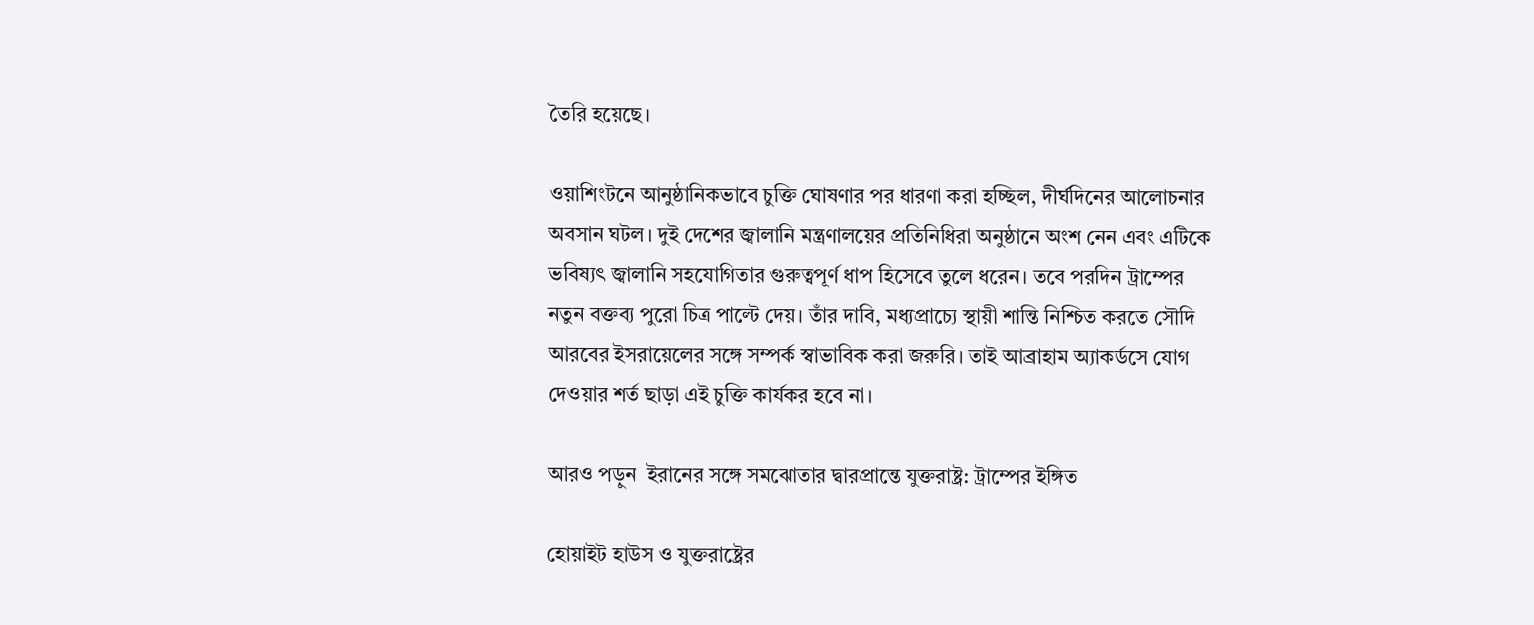তৈরি হয়েছে।

ওয়াশিংটনে আনুষ্ঠানিকভাবে চুক্তি ঘোষণার পর ধারণা করা হচ্ছিল, দীর্ঘদিনের আলোচনার অবসান ঘটল। দুই দেশের জ্বালানি মন্ত্রণালয়ের প্রতিনিধিরা অনুষ্ঠানে অংশ নেন এবং এটিকে ভবিষ্যৎ জ্বালানি সহযোগিতার গুরুত্বপূর্ণ ধাপ হিসেবে তুলে ধরেন। তবে পরদিন ট্রাম্পের নতুন বক্তব্য পুরো চিত্র পাল্টে দেয়। তাঁর দাবি, মধ্যপ্রাচ্যে স্থায়ী শান্তি নিশ্চিত করতে সৌদি আরবের ইসরায়েলের সঙ্গে সম্পর্ক স্বাভাবিক করা জরুরি। তাই আব্রাহাম অ্যাকর্ডসে যোগ দেওয়ার শর্ত ছাড়া এই চুক্তি কার্যকর হবে না।

আরও পড়ুন  ইরানের সঙ্গে সমঝোতার দ্বারপ্রান্তে যুক্তরাষ্ট্র: ট্রাম্পের ইঙ্গিত

হোয়াইট হাউস ও যুক্তরাষ্ট্রের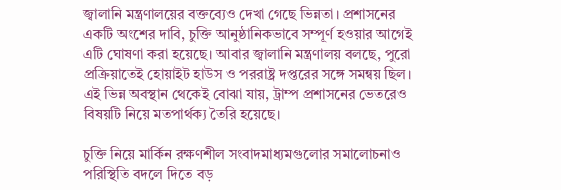জ্বালানি মন্ত্রণালয়ের বক্তব্যেও দেখা গেছে ভিন্নতা। প্রশাসনের একটি অংশের দাবি, চুক্তি আনুষ্ঠানিকভাবে সম্পূর্ণ হওয়ার আগেই এটি ঘোষণা করা হয়েছে। আবার জ্বালানি মন্ত্রণালয় বলছে, পুরো প্রক্রিয়াতেই হোয়াইট হাউস ও পররাষ্ট্র দপ্তরের সঙ্গে সমন্বয় ছিল। এই ভিন্ন অবস্থান থেকেই বোঝা যায়, ট্রাম্প প্রশাসনের ভেতরেও বিষয়টি নিয়ে মতপার্থক্য তৈরি হয়েছে।

চুক্তি নিয়ে মার্কিন রক্ষণশীল সংবাদমাধ্যমগুলোর সমালোচনাও পরিস্থিতি বদলে দিতে বড়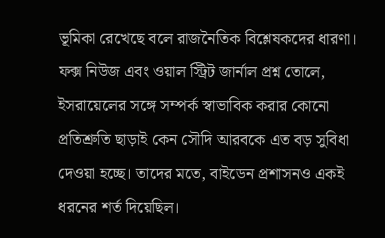ভূমিকা রেখেছে বলে রাজনৈতিক বিশ্লেষকদের ধারণা। ফক্স নিউজ এবং ওয়াল স্ট্রিট জার্নাল প্রশ্ন তোলে, ইসরায়েলের সঙ্গে সম্পর্ক স্বাভাবিক করার কোনো প্রতিশ্রুতি ছাড়াই কেন সৌদি আরবকে এত বড় সুবিধা দেওয়া হচ্ছে। তাদের মতে, বাইডেন প্রশাসনও একই ধরনের শর্ত দিয়েছিল।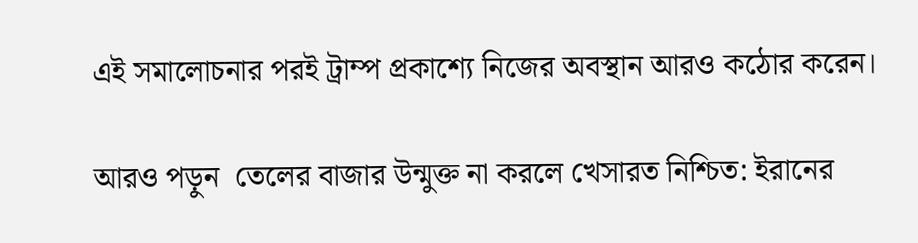এই সমালোচনার পরই ট্রাম্প প্রকাশ্যে নিজের অবস্থান আরও কঠোর করেন।

আরও পড়ুন  তেলের বাজার উন্মুক্ত না করলে খেসারত নিশ্চিত: ইরানের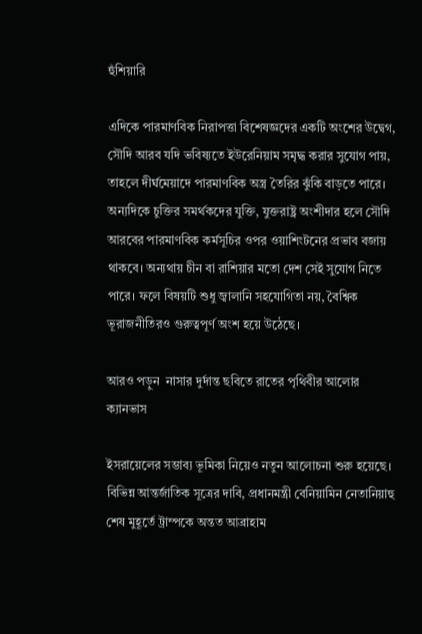হুঁশিয়ারি

এদিকে পারমাণবিক নিরাপত্তা বিশেষজ্ঞদের একটি অংশের উদ্বেগ, সৌদি আরব যদি ভবিষ্যতে ইউরেনিয়াম সমৃদ্ধ করার সুযোগ পায়, তাহলে দীর্ঘমেয়াদে পারমাণবিক অস্ত্র তৈরির ঝুঁকি বাড়তে পারে। অন্যদিকে চুক্তির সমর্থকদের যুক্তি, যুক্তরাষ্ট্র অংশীদার হলে সৌদি আরবের পারমাণবিক কর্মসূচির ওপর ওয়াশিংটনের প্রভাব বজায় থাকবে। অন্যথায় চীন বা রাশিয়ার মতো দেশ সেই সুযোগ নিতে পারে। ফলে বিষয়টি শুধু জ্বালানি সহযোগিতা নয়, বৈশ্বিক ভূরাজনীতিরও গুরুত্বপূর্ণ অংশ হয়ে উঠেছে।

আরও পড়ুন  নাসার দুর্দান্ত ছবিতে রাতের পৃথিবীর আলোর ক্যানভাস

ইসরায়েলের সম্ভাব্য ভূমিকা নিয়েও নতুন আলোচনা শুরু হয়েছে। বিভিন্ন আন্তর্জাতিক সূত্রের দাবি, প্রধানমন্ত্রী বেনিয়ামিন নেতানিয়াহু শেষ মুহূর্তে ট্রাম্পকে অন্তত আব্রাহাম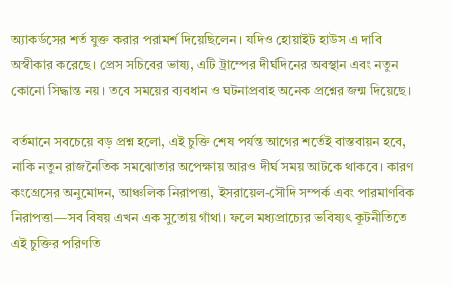অ্যাকর্ডসের শর্ত যুক্ত করার পরামর্শ দিয়েছিলেন। যদিও হোয়াইট হাউস এ দাবি অস্বীকার করেছে। প্রেস সচিবের ভাষ্য, এটি ট্রাম্পের দীর্ঘদিনের অবস্থান এবং নতুন কোনো সিদ্ধান্ত নয়। তবে সময়ের ব্যবধান ও ঘটনাপ্রবাহ অনেক প্রশ্নের জন্ম দিয়েছে।

বর্তমানে সবচেয়ে বড় প্রশ্ন হলো, এই চুক্তি শেষ পর্যন্ত আগের শর্তেই বাস্তবায়ন হবে, নাকি নতুন রাজনৈতিক সমঝোতার অপেক্ষায় আরও দীর্ঘ সময় আটকে থাকবে। কারণ কংগ্রেসের অনুমোদন, আঞ্চলিক নিরাপত্তা, ইসরায়েল-সৌদি সম্পর্ক এবং পারমাণবিক নিরাপত্তা—সব বিষয় এখন এক সুতোয় গাঁথা। ফলে মধ্যপ্রাচ্যের ভবিষ্যৎ কূটনীতিতে এই চুক্তির পরিণতি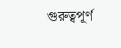গুরুত্বপূর্ণ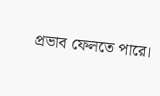প্রভাব ফেলতে পারে।